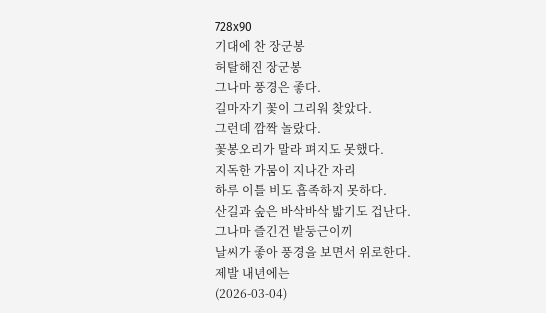728x90
기대에 찬 장군봉
허탈해진 장군봉
그나마 풍경은 좋다.
길마자기 꽃이 그리워 찾았다.
그런데 깜짝 놀랐다.
꽃봉오리가 말라 펴지도 못했다.
지독한 가뭄이 지나간 자리
하루 이틀 비도 흡족하지 못하다.
산길과 숲은 바삭바삭 밟기도 겁난다.
그나마 즐긴건 밭둥근이끼
날씨가 좋아 풍경을 보면서 위로한다.
제발 내년에는
(2026-03-04)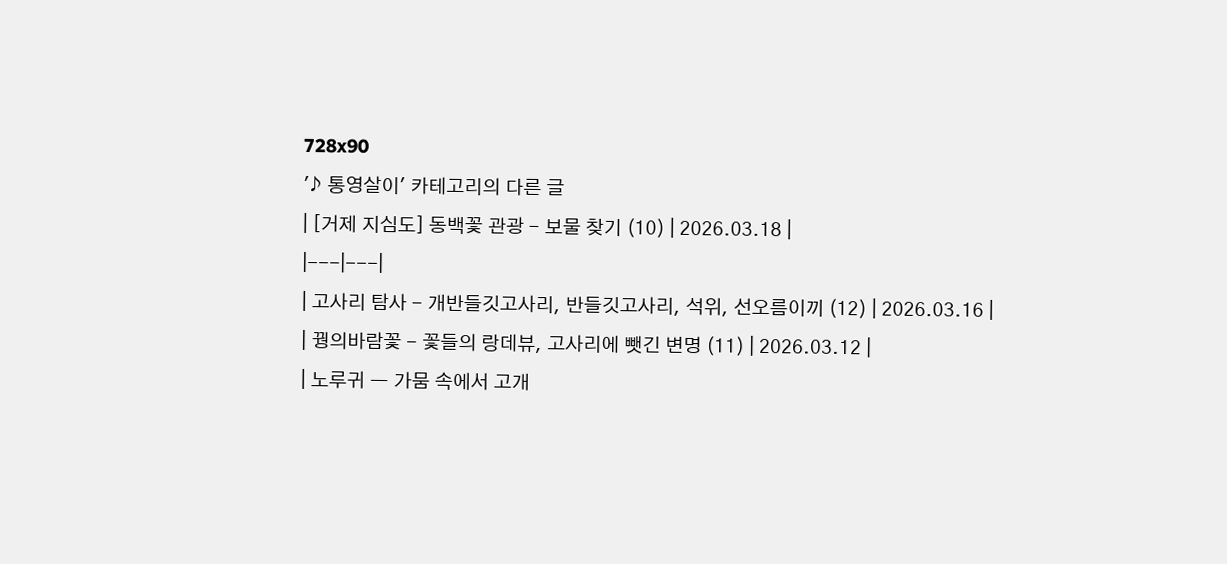728x90
'♪ 통영살이' 카테고리의 다른 글
| [거제 지심도] 동백꽃 관광 - 보물 찾기 (10) | 2026.03.18 |
|---|---|
| 고사리 탐사 - 개반들깃고사리, 반들깃고사리, 석위, 선오름이끼 (12) | 2026.03.16 |
| 꿩의바람꽃 - 꽃들의 랑데뷰, 고사리에 뺏긴 변명 (11) | 2026.03.12 |
| 노루귀 ㅡ 가뭄 속에서 고개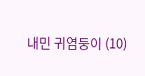내민 귀염둥이 (10)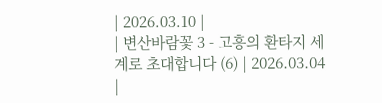| 2026.03.10 |
| 변산바람꽃 3 - 고흥의 환타지 세계로 초대합니다 (6) | 2026.03.04 |